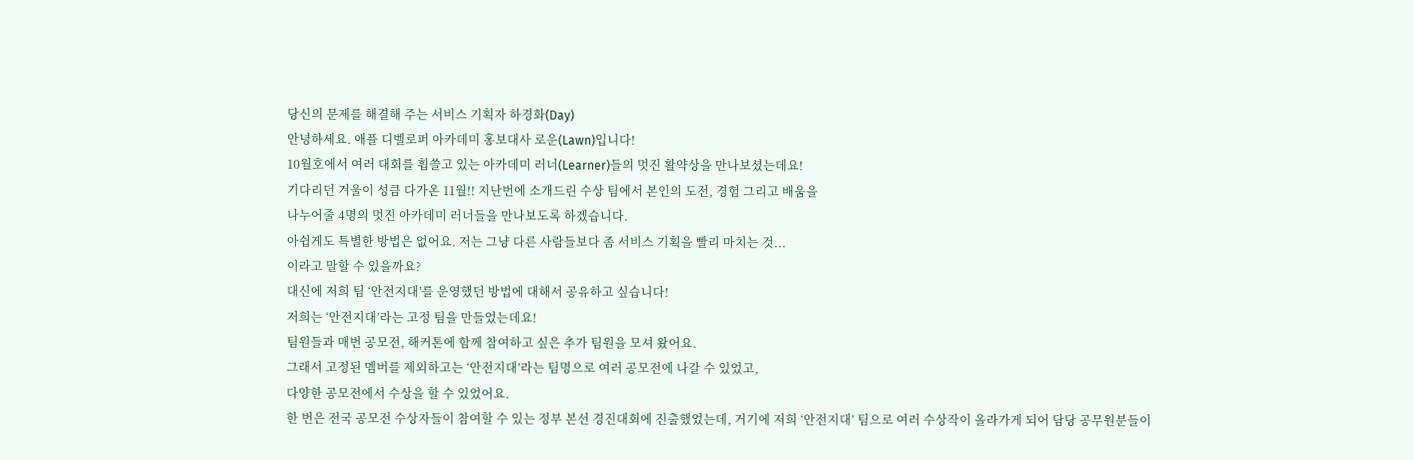당신의 문제를 해결해 주는 서비스 기획자 하경화(Day)
안녕하세요. 애플 디벨로퍼 아카데미 홍보대사 로운(Lawn)입니다!
10월호에서 여러 대회를 휩쓸고 있는 아카데미 러너(Learner)들의 멋진 활약상을 만나보셨는데요!
기다리던 겨울이 성큼 다가온 11월!! 지난번에 소개드린 수상 팀에서 본인의 도전, 경험 그리고 배움을
나누어줄 4명의 멋진 아카데미 러너들을 만나보도록 하겠습니다.
아쉽게도 특별한 방법은 없어요. 저는 그냥 다른 사람들보다 좀 서비스 기획을 빨리 마치는 것...
이라고 말할 수 있을까요?
대신에 저희 팀 ‘안전지대’를 운영했던 방법에 대해서 공유하고 싶습니다!
저희는 ‘안전지대’라는 고정 팀을 만들었는데요!
팀원들과 매번 공모전, 해커톤에 함께 참여하고 싶은 추가 팀원을 모셔 왔어요.
그래서 고정된 멤버를 제외하고는 ‘안전지대’라는 팀명으로 여러 공모전에 나갈 수 있었고,
다양한 공모전에서 수상을 할 수 있었어요.
한 번은 전국 공모전 수상자들이 참여할 수 있는 정부 본선 경진대회에 진출했었는데, 거기에 저희 ‘안전지대’ 팀으로 여러 수상작이 올라가게 되어 담당 공무원분들이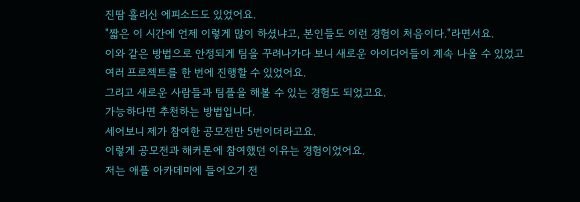진땀 흘리신 에피소드도 있었어요.
"짧은 이 시간에 언제 이렇게 많이 하셨냐고, 본인들도 이런 경험이 처음이다."라면서요.
이와 같은 방법으로 안정되게 팀을 꾸려나가다 보니 새로운 아이디어들이 계속 나올 수 있었고
여러 프로젝트를 한 번에 진행할 수 있었어요.
그리고 새로운 사람들과 팀플을 해볼 수 있는 경험도 되었고요.
가능하다면 추천하는 방법입니다.
세어보니 제가 참여한 공모전만 5번이더라고요.
이렇게 공모전과 해커톤에 참여했던 이유는 경험이었어요.
저는 애플 아카데미에 들어오기 전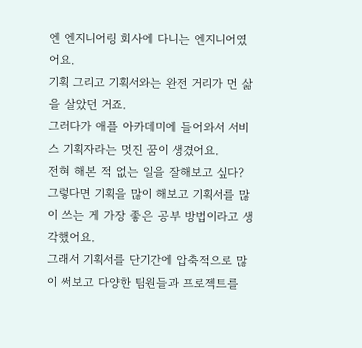엔 엔지니어링 회사에 다니는 엔지니어였어요.
기획 그리고 기획서와는 완전 거리가 먼 삶을 살았던 거죠.
그러다가 애플 아카데미에 들어와서 서비스 기획자라는 멋진 꿈이 생겼어요.
전혀 해본 적 없는 일을 잘해보고 싶다?
그렇다면 기획을 많이 해보고 기획서를 많이 쓰는 게 가장 좋은 공부 방법이라고 생각했어요.
그래서 기획서를 단기간에 압축적으로 많이 써보고 다양한 팀원들과 프로젝트를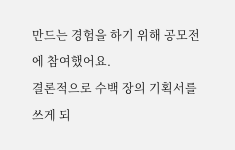만드는 경험을 하기 위해 공모전에 참여했어요.
결론적으로 수백 장의 기획서를 쓰게 되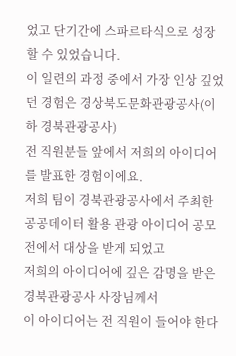었고 단기간에 스파르타식으로 성장할 수 있었습니다.
이 일련의 과정 중에서 가장 인상 깊었던 경험은 경상북도문화관광공사(이하 경북관광공사)
전 직원분들 앞에서 저희의 아이디어를 발표한 경험이에요.
저희 팀이 경북관광공사에서 주최한 공공데이터 활용 관광 아이디어 공모전에서 대상을 받게 되었고
저희의 아이디어에 깊은 감명을 받은 경북관광공사 사장님께서
이 아이디어는 전 직원이 들어야 한다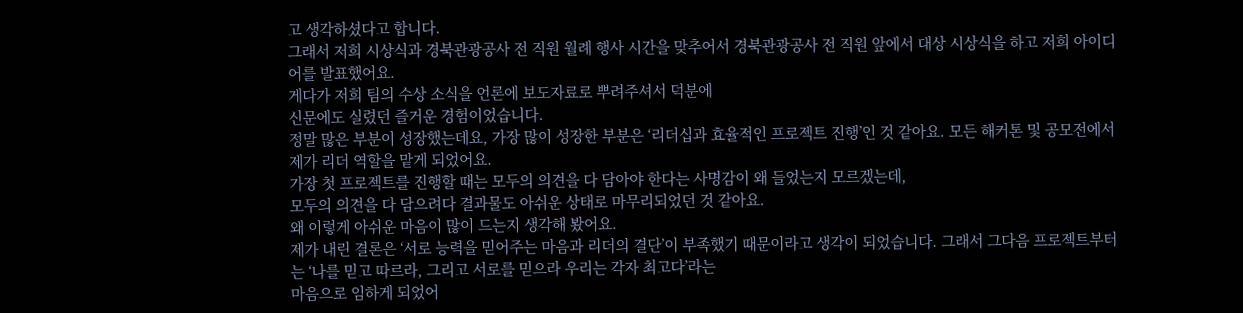고 생각하셨다고 합니다.
그래서 저희 시상식과 경북관광공사 전 직원 월례 행사 시간을 맞추어서 경북관광공사 전 직원 앞에서 대상 시상식을 하고 저희 아이디어를 발표했어요.
게다가 저희 팀의 수상 소식을 언론에 보도자료로 뿌려주셔서 덕분에
신문에도 실렸던 즐거운 경험이었습니다.
정말 많은 부분이 성장했는데요, 가장 많이 성장한 부분은 ‘리더십과 효율적인 프로젝트 진행’인 것 같아요. 모든 해커톤 및 공모전에서 제가 리더 역할을 맡게 되었어요.
가장 첫 프로젝트를 진행할 때는 모두의 의견을 다 담아야 한다는 사명감이 왜 들었는지 모르겠는데,
모두의 의견을 다 담으려다 결과물도 아쉬운 상태로 마무리되었던 것 같아요.
왜 이렇게 아쉬운 마음이 많이 드는지 생각해 봤어요.
제가 내린 결론은 ‘서로 능력을 믿어주는 마음과 리더의 결단’이 부족했기 때문이라고 생각이 되었습니다. 그래서 그다음 프로젝트부터는 ‘나를 믿고 따르라, 그리고 서로를 믿으라 우리는 각자 최고다’라는
마음으로 임하게 되었어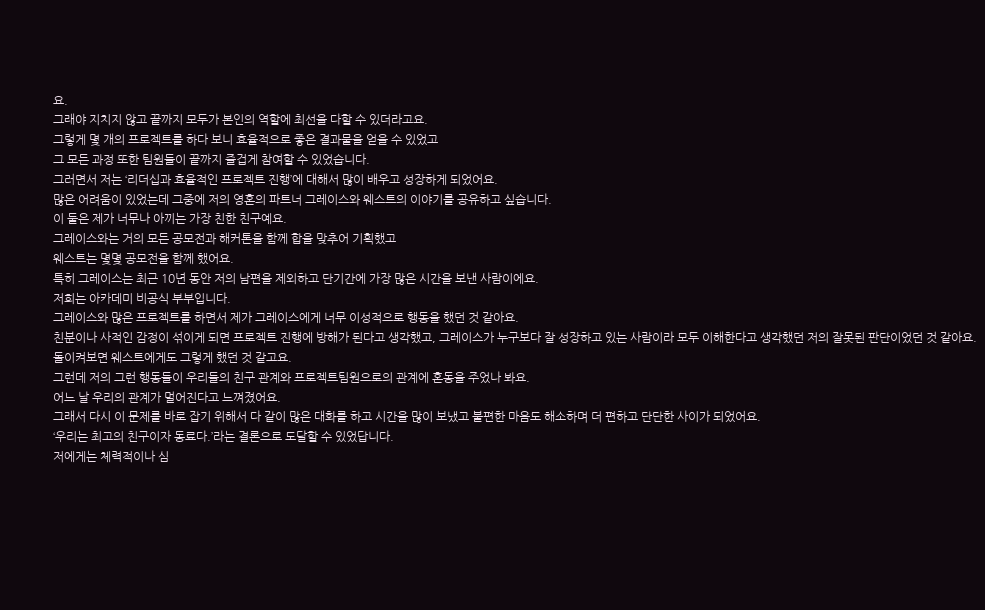요.
그래야 지치지 않고 끝까지 모두가 본인의 역할에 최선을 다할 수 있더라고요.
그렇게 몇 개의 프로젝트를 하다 보니 효율적으로 좋은 결과물을 얻을 수 있었고
그 모든 과정 또한 팀원들이 끝까지 즐겁게 참여할 수 있었습니다.
그러면서 저는 ‘리더십과 효율적인 프로젝트 진행’에 대해서 많이 배우고 성장하게 되었어요.
많은 어려움이 있었는데 그중에 저의 영혼의 파트너 그레이스와 웨스트의 이야기를 공유하고 싶습니다.
이 둘은 제가 너무나 아끼는 가장 친한 친구예요.
그레이스와는 거의 모든 공모전과 해커톤을 함께 합을 맞추어 기획했고
웨스트는 몇몇 공모전을 함께 했어요.
특히 그레이스는 최근 10년 동안 저의 남편을 제외하고 단기간에 가장 많은 시간을 보낸 사람이에요.
저희는 아카데미 비공식 부부입니다.
그레이스와 많은 프로젝트를 하면서 제가 그레이스에게 너무 이성적으로 행동을 했던 것 같아요.
친분이나 사적인 감정이 섞이게 되면 프로젝트 진행에 방해가 된다고 생각했고, 그레이스가 누구보다 잘 성장하고 있는 사람이라 모두 이해한다고 생각했던 저의 잘못된 판단이었던 것 같아요.
돌이켜보면 웨스트에게도 그렇게 했던 것 같고요.
그런데 저의 그런 행동들이 우리들의 친구 관계와 프로젝트팀원으로의 관계에 혼동을 주었나 봐요.
어느 날 우리의 관계가 멀어진다고 느껴졌어요.
그래서 다시 이 문제를 바로 잡기 위해서 다 같이 많은 대화를 하고 시간을 많이 보냈고 불편한 마음도 해소하며 더 편하고 단단한 사이가 되었어요.
‘우리는 최고의 친구이자 동료다.’라는 결론으로 도달할 수 있었답니다.
저에게는 체력적이나 심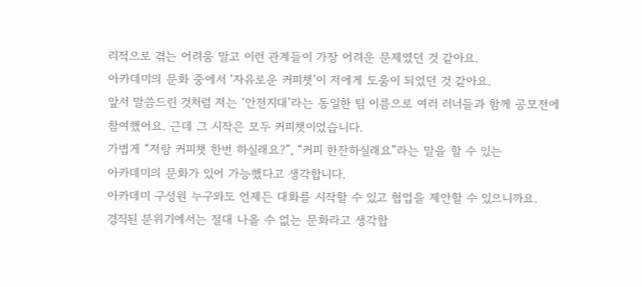리적으로 겪는 어려움 말고 이런 관계들이 가장 어려운 문제였던 것 같아요.
아카데미의 문화 중에서 ‘자유로운 커피챗’이 저에게 도움이 되었던 것 같아요.
앞서 말씀드린 것처럼 저는 ‘안전지대’라는 동일한 팀 이름으로 여러 러너들과 함께 공모전에 참여했어요. 근데 그 시작은 모두 커피챗이었습니다.
가볍게 “저랑 커피챗 한번 하실래요?”, “커피 한잔하실래요”라는 말을 할 수 있는
아카데미의 문화가 있어 가능했다고 생각합니다.
아카데미 구성원 누구와도 언제든 대화를 시작할 수 있고 협업을 제안할 수 있으니까요.
경직된 분위기에서는 절대 나올 수 없는 문화라고 생각합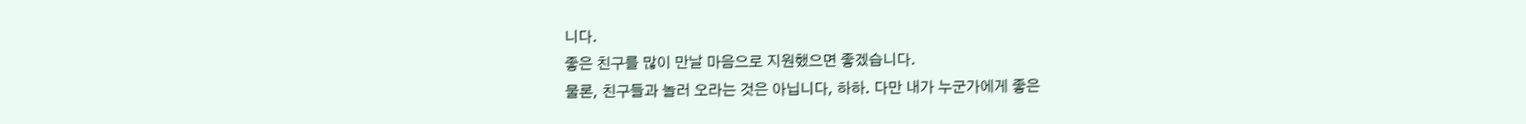니다.
좋은 친구를 많이 만날 마음으로 지원했으면 좋겠습니다.
물론, 친구들과 놀러 오라는 것은 아닙니다, 하하. 다만 내가 누군가에게 좋은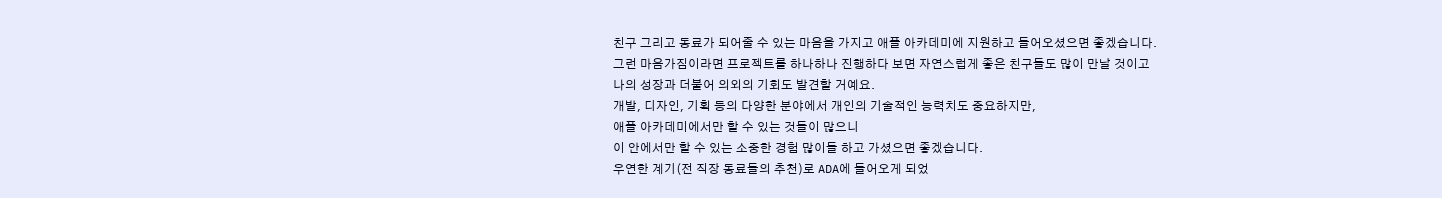친구 그리고 동료가 되어줄 수 있는 마음을 가지고 애플 아카데미에 지원하고 들어오셨으면 좋겠습니다.
그런 마음가짐이라면 프로젝트를 하나하나 진행하다 보면 자연스럽게 좋은 친구들도 많이 만날 것이고
나의 성장과 더불어 의외의 기회도 발견할 거예요.
개발, 디자인, 기획 등의 다양한 분야에서 개인의 기술적인 능력치도 중요하지만,
애플 아카데미에서만 할 수 있는 것들이 많으니
이 안에서만 할 수 있는 소중한 경험 많이들 하고 가셨으면 좋겠습니다.
우연한 계기(전 직장 동료들의 추천)로 ADA에 들어오게 되었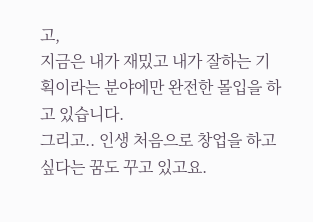고,
지금은 내가 재밌고 내가 잘하는 기획이라는 분야에만 완전한 몰입을 하고 있습니다.
그리고.. 인생 처음으로 창업을 하고 싶다는 꿈도 꾸고 있고요.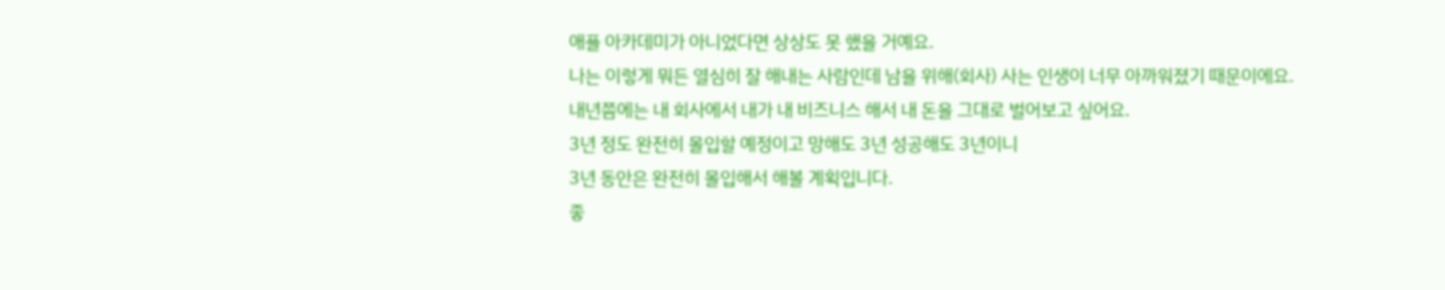애플 아카데미가 아니었다면 상상도 못 했을 거예요.
나는 이렇게 뭐든 열심히 잘 해내는 사람인데 남을 위해(회사) 사는 인생이 너무 아까워졌기 때문이에요.
내년쯤에는 내 회사에서 내가 내 비즈니스 해서 내 돈을 그대로 벌어보고 싶어요.
3년 정도 완전히 몰입할 예정이고 망해도 3년 성공해도 3년이니
3년 동안은 완전히 몰입해서 해볼 계획입니다.
좋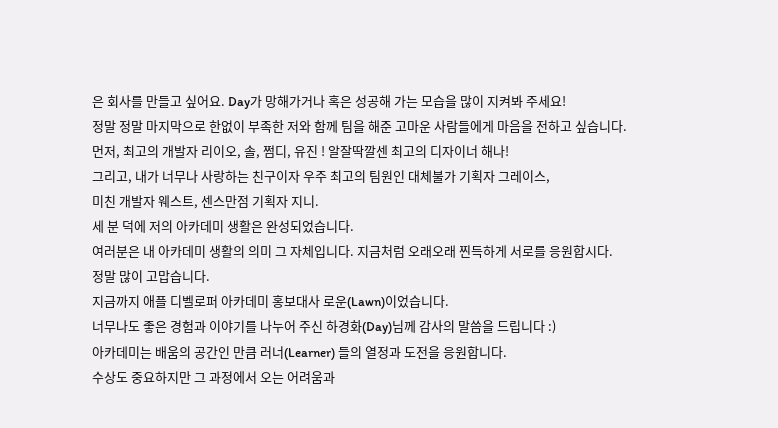은 회사를 만들고 싶어요. Day가 망해가거나 혹은 성공해 가는 모습을 많이 지켜봐 주세요!
정말 정말 마지막으로 한없이 부족한 저와 함께 팀을 해준 고마운 사람들에게 마음을 전하고 싶습니다.
먼저, 최고의 개발자 리이오, 솔, 쩜디, 유진 ! 알잘딱깔센 최고의 디자이너 해나!
그리고, 내가 너무나 사랑하는 친구이자 우주 최고의 팀원인 대체불가 기획자 그레이스,
미친 개발자 웨스트, 센스만점 기획자 지니.
세 분 덕에 저의 아카데미 생활은 완성되었습니다.
여러분은 내 아카데미 생활의 의미 그 자체입니다. 지금처럼 오래오래 찐득하게 서로를 응원합시다.
정말 많이 고맙습니다.
지금까지 애플 디벨로퍼 아카데미 홍보대사 로운(Lawn)이었습니다.
너무나도 좋은 경험과 이야기를 나누어 주신 하경화(Day)님께 감사의 말씀을 드립니다 :)
아카데미는 배움의 공간인 만큼 러너(Learner) 들의 열정과 도전을 응원합니다.
수상도 중요하지만 그 과정에서 오는 어려움과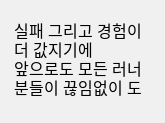실패 그리고 경험이 더 값지기에
앞으로도 모든 러너 분들이 끊임없이 도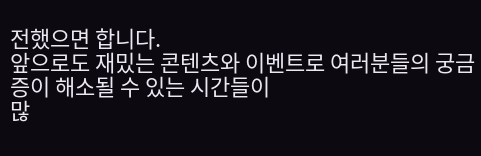전했으면 합니다.
앞으로도 재밌는 콘텐츠와 이벤트로 여러분들의 궁금증이 해소될 수 있는 시간들이
많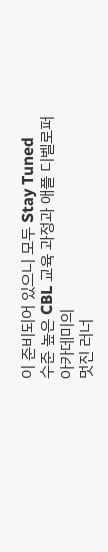이 준비되어 있으니 모두 Stay Tuned
수준 높은 CBL 교육 과정과 애플 디벨로퍼 아카데미의
멋진 러너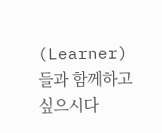(Learner)들과 함께하고 싶으시다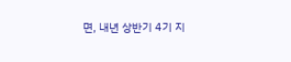면, 내년 상반기 4기 지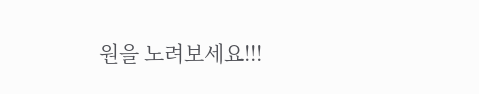원을 노려보세요!!!